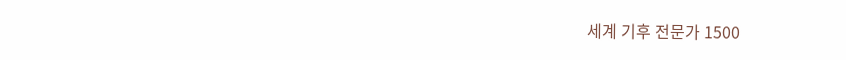세계 기후 전문가 1500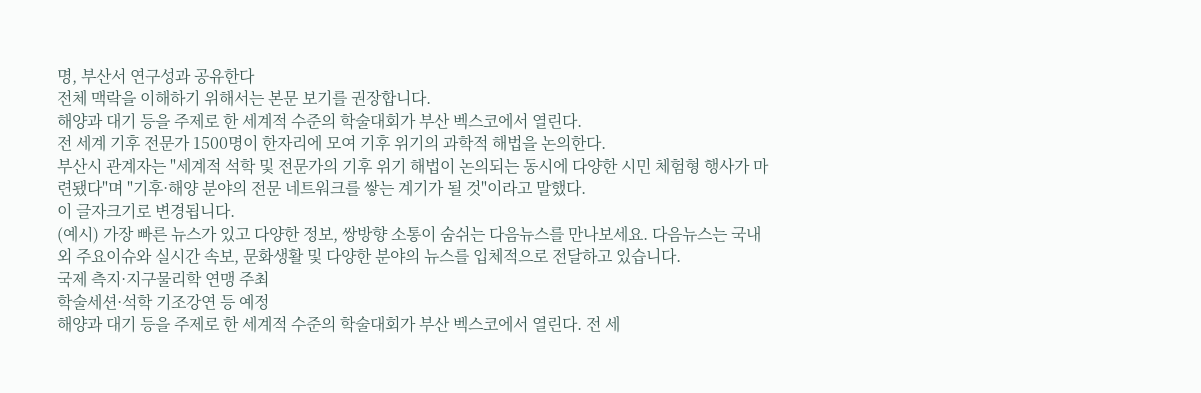명, 부산서 연구성과 공유한다
전체 맥락을 이해하기 위해서는 본문 보기를 권장합니다.
해양과 대기 등을 주제로 한 세계적 수준의 학술대회가 부산 벡스코에서 열린다.
전 세계 기후 전문가 1500명이 한자리에 모여 기후 위기의 과학적 해법을 논의한다.
부산시 관계자는 "세계적 석학 및 전문가의 기후 위기 해법이 논의되는 동시에 다양한 시민 체험형 행사가 마련됐다"며 "기후·해양 분야의 전문 네트워크를 쌓는 계기가 될 것"이라고 말했다.
이 글자크기로 변경됩니다.
(예시) 가장 빠른 뉴스가 있고 다양한 정보, 쌍방향 소통이 숨쉬는 다음뉴스를 만나보세요. 다음뉴스는 국내외 주요이슈와 실시간 속보, 문화생활 및 다양한 분야의 뉴스를 입체적으로 전달하고 있습니다.
국제 측지·지구물리학 연맹 주최
학술세션·석학 기조강연 등 예정
해양과 대기 등을 주제로 한 세계적 수준의 학술대회가 부산 벡스코에서 열린다. 전 세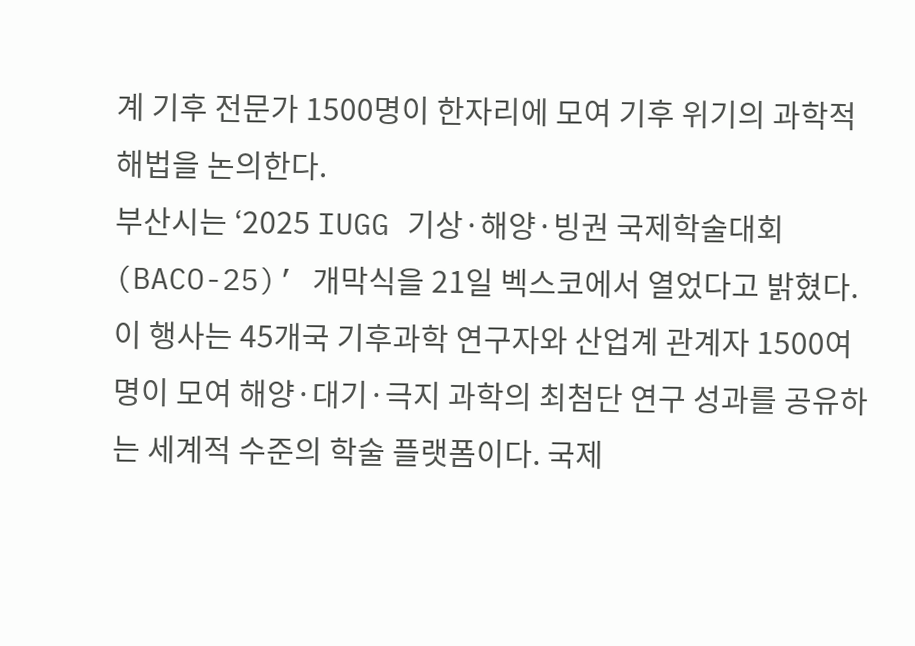계 기후 전문가 1500명이 한자리에 모여 기후 위기의 과학적 해법을 논의한다.
부산시는 ‘2025 IUGG 기상·해양·빙권 국제학술대회(BACO-25)’ 개막식을 21일 벡스코에서 열었다고 밝혔다. 이 행사는 45개국 기후과학 연구자와 산업계 관계자 1500여 명이 모여 해양·대기·극지 과학의 최첨단 연구 성과를 공유하는 세계적 수준의 학술 플랫폼이다. 국제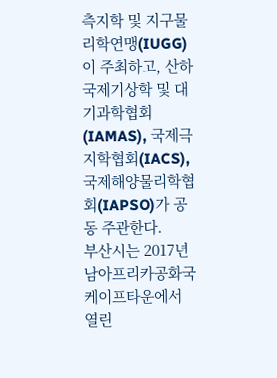측지학 및 지구물리학연맹(IUGG)이 주최하고, 산하 국제기상학 및 대기과학협회(IAMAS), 국제극지학협회(IACS), 국제해양물리학협회(IAPSO)가 공동 주관한다.
부산시는 2017년 남아프리카공화국 케이프타운에서 열린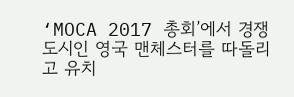‘MOCA 2017 총회’에서 경쟁 도시인 영국 맨체스터를 따돌리고 유치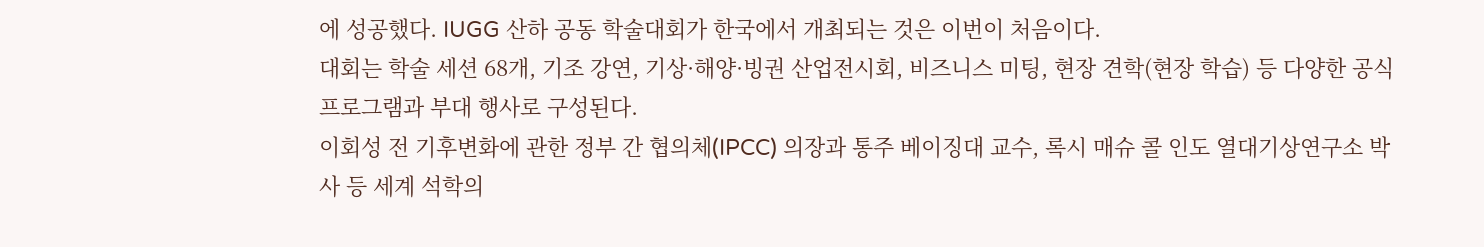에 성공했다. IUGG 산하 공동 학술대회가 한국에서 개최되는 것은 이번이 처음이다.
대회는 학술 세션 68개, 기조 강연, 기상·해양·빙권 산업전시회, 비즈니스 미팅, 현장 견학(현장 학습) 등 다양한 공식 프로그램과 부대 행사로 구성된다.
이회성 전 기후변화에 관한 정부 간 협의체(IPCC) 의장과 통주 베이징대 교수, 록시 매슈 콜 인도 열대기상연구소 박사 등 세계 석학의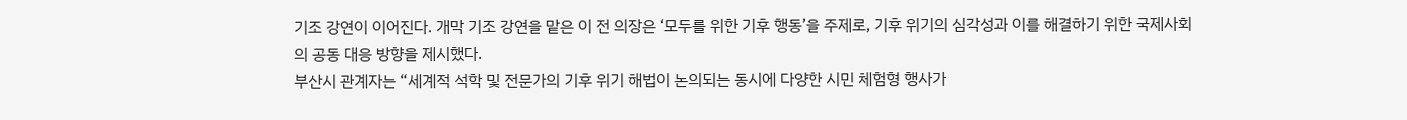기조 강연이 이어진다. 개막 기조 강연을 맡은 이 전 의장은 ‘모두를 위한 기후 행동’을 주제로, 기후 위기의 심각성과 이를 해결하기 위한 국제사회의 공동 대응 방향을 제시했다.
부산시 관계자는 “세계적 석학 및 전문가의 기후 위기 해법이 논의되는 동시에 다양한 시민 체험형 행사가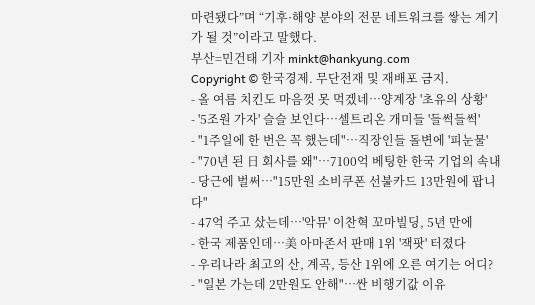마련됐다”며 “기후·해양 분야의 전문 네트워크를 쌓는 계기가 될 것”이라고 말했다.
부산=민건태 기자 minkt@hankyung.com
Copyright © 한국경제. 무단전재 및 재배포 금지.
- 올 여름 치킨도 마음껏 못 먹겠네…양계장 '초유의 상황'
- '5조원 가자' 슬슬 보인다…셀트리온 개미들 '들썩들썩'
- "1주일에 한 번은 꼭 했는데"…직장인들 돌변에 '피눈물'
- "70년 된 日 회사를 왜"…7100억 베팅한 한국 기업의 속내
- 당근에 벌써…"15만원 소비쿠폰 선불카드 13만원에 팝니다"
- 47억 주고 샀는데…'악뮤' 이찬혁 꼬마빌딩, 5년 만에
- 한국 제품인데…美 아마존서 판매 1위 '잭팟' 터졌다
- 우리나라 최고의 산, 계곡, 등산 1위에 오른 여기는 어디?
- "일본 가는데 2만원도 안해"…싼 비행기값 이유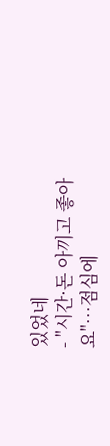있었네
- "시간·돈 아끼고 좋아요"…점심에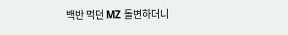백반 먹던 MZ 돌변하더니